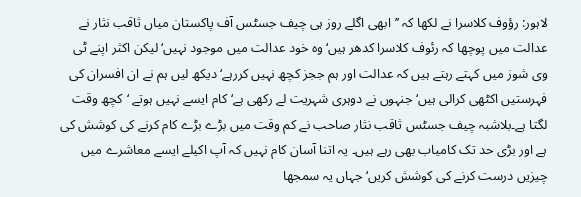لاہور: رؤوف کلاسرا نے لکھا کہ ’’ابھی اگلے روز ہی چیف جسٹس آف پاکستان میاں ثاقب نثار نے عدالت میں پوچھا کہ رئوف کلاسرا کدھر ہیں‘وہ خود عدالت میں موجود نہیں‘ لیکن اکثر اپنے ٹی وی شوز میں کہتے رہتے ہیں کہ عدالت اور ہم ججز کچھ نہیں کررہے‘ دیکھ لیں ہم نے ان افسران کی فہرستیں اکٹھی کرالی ہیں‘ جنہوں نے دوہری شہریت لے رکھی ہے‘ کام ایسے نہیں ہوتے ‘کچھ وقت لگتا ہے۔بلاشبہ چیف جسٹس ثاقب نثار صاحب نے کم وقت میں بڑے بڑے کام کرنے کی کوشش کی ہے اور بڑی حد تک کامیاب بھی رہے ہیں۔ یہ اتنا آسان کام نہیں کہ آپ اکیلے ایسے معاشرے میں چیزیں درست کرنے کی کوشش کریں‘ جہاں یہ سمجھا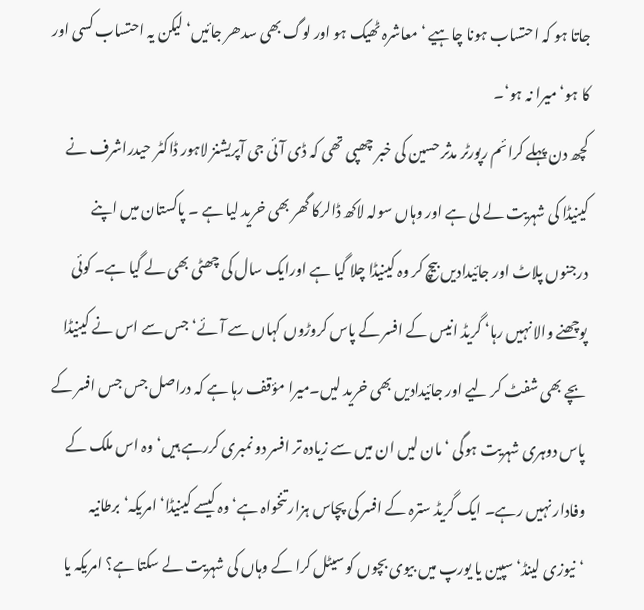جاتا ہو کہ احتساب ہونا چاہیے ‘معاشرہ ٹھیک ہو اور لوگ بھی سدھر جائیں‘ لیکن یہ احتساب کسی اور کا ہو‘ میرا نہ ہو‘۔
کچھ دن پہلے کرائم رپورٹر مدثر حسین کی خبر چھپی تھی کہ ڈی آئی جی آپریشنز لاہور ڈاکٹر حیدراشرف نے کینیڈا کی شہریت لے لی ہے اور وہاں سولہ لاکھ ڈالرکا گھر بھی خرید لیا ہے ۔ پاکستان میں اپنے درجنوں پلاٹ اور جائیدادیں بیچ کر وہ کینیڈا چلا گیا ہے اورایک سال کی چھٹی بھی لے گیا ہے۔ کوئی پوچھنے والا نہیں رہا‘ گریڈ انیس کے افسر کے پاس کروڑوں کہاں سے آئے‘ جس سے اس نے کینیڈا بچے بھی شفٹ کر لیے اور جائیدادیں بھی خرید لیں۔میرا مؤقف رہا ہے کہ دراصل جس جس افسر کے پاس دوہری شہریت ہوگی ‘ مان لیں ان میں سے زیادہ تر افسر دو نمبری کررہے ہیں‘وہ اس ملک کے وفادار نہیں رہے۔ ایک گریڈ سترہ کے افسر کی پچاس ہزار تنخواہ ہے‘ وہ کیسے کینیڈا‘ امریکہ‘ برطانیہ ‘نیوزی لینڈ‘ سپین یا یورپ میں بیوی بچوں کو سیٹل کرا کے وہاں کی شہریت لے سکتا ہے؟ امریکہ یا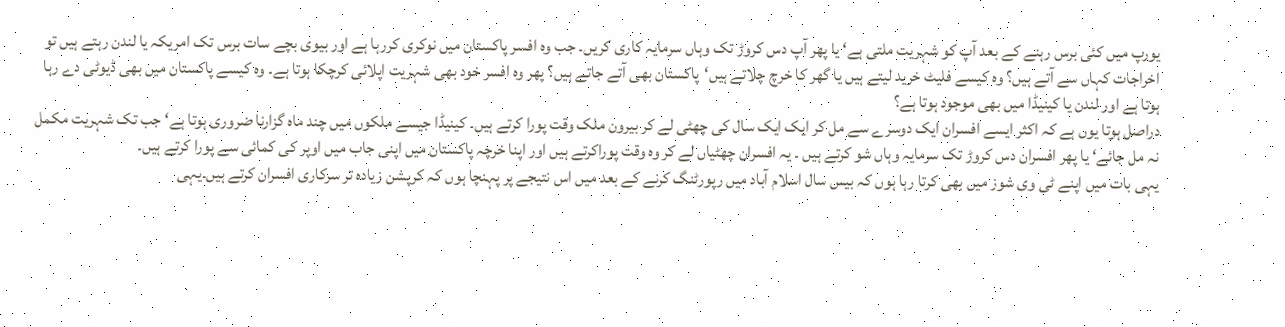یورپ میں کئی برس رہنے کے بعد آپ کو شہریت ملتی ہے‘ یا پھر آپ دس کروڑ تک وہاں سرمایہ کاری کریں۔ جب وہ افسر پاکستان میں نوکری کررہا ہے اور بیوی بچے سات برس تک امریکہ یا لندن رہتے ہیں تو اخراجات کہاں سے آتے ہیں؟ وہ کیسے فلیٹ خرید لیتے ہیں یا گھر کا خرچ چلاتے ہیں‘پاکستان بھی آتے جاتے ہیں؟ پھر وہ افسر خود بھی شہریت اپلائی کرچکا ہوتا ہے۔ وہ کیسے پاکستان میں بھی ڈیوٹی دے رہا ہوتا ہے اور لندن یا کینیڈا میں بھی موجود ہوتا ہے؟
دراصل ہوتا یوں ہے کہ اکثر ایسے افسران ایک دوسرے سے مل کر ایک ایک سال کی چھٹی لے کر بیرون ملک وقت پورا کرتے ہیں۔ کینیڈا جیسے ملکوں میں چند ماہ گزارنا ضروری ہوتا ہے‘ جب تک شہریت مکمل نہ مل جائے‘ یا پھر افسران دس کروڑ تک سرمایہ وہاں شو کرتے ہیں ۔ یہ افسران چھٹیاں لے کر وہ وقت پوراکرتے ہیں اور اپنا خرچہ پاکستان میں اپنی جاب میں اوپر کی کمائی سے پورا کرتے ہیں۔
یہی بات میں اپنے ٹی وی شوز میں بھی کرتا رہا ہوں کہ بیس سال اسلام آباد میں رپورٹنگ کرنے کے بعد میں اس نتیجے پر پہنچا ہوں کہ کرپشن زیادہ تر سرکاری افسران کرتے ہیں۔یہی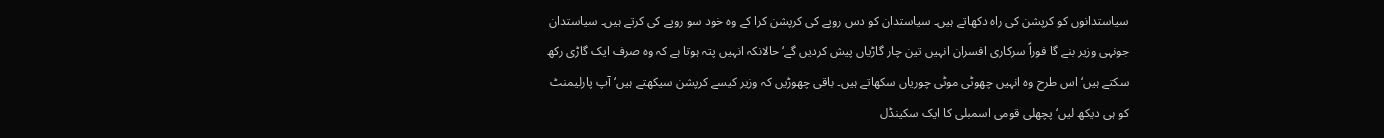سیاستدانوں کو کرپشن کی راہ دکھاتے ہیں۔ سیاستدان کو دس روپے کی کرپشن کرا کے وہ خود سو روپے کی کرتے ہیں۔ سیاستدان جونہی وزیر بنے گا فوراً سرکاری افسران انہیں تین چار گاڑیاں پیش کردیں گے‘ حالانکہ انہیں پتہ ہوتا ہے کہ وہ صرف ایک گاڑی رکھ سکتے ہیں‘اس طرح وہ انہیں چھوٹی موٹی چوریاں سکھاتے ہیں۔ باقی چھوڑیں کہ وزیر کیسے کرپشن سیکھتے ہیں‘ آپ پارلیمنٹ کو ہی دیکھ لیں‘ پچھلی قومی اسمبلی کا ایک سکینڈل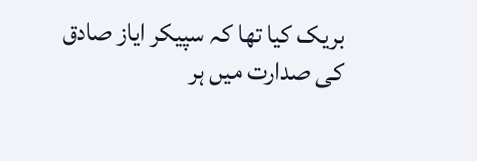بریک کیا تھا کہ سپیکر ایاز صادق کی صدارت میں ہر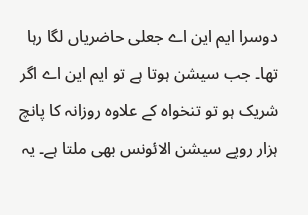دوسرا ایم این اے جعلی حاضریاں لگا رہا تھا۔ جب سیشن ہوتا ہے تو ایم این اے اگر شریک ہو تو تنخواہ کے علاوہ روزانہ کا پانچ ہزار روپے سیشن الائونس بھی ملتا ہے۔ یہ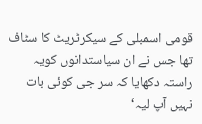قومی اسمبلی کے سیکرٹریٹ کا سٹاف تھا جس نے ان سیاستدانوں کویہ راستہ دکھایا کہ سر جی کوئی بات نہیں آپ لیہ‘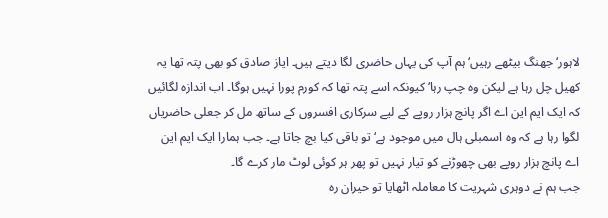لاہور‘ جھنگ بیٹھے رہیں‘ ہم آپ کی یہاں حاضری لگا دیتے ہیں۔ ایاز صادق کو بھی پتہ تھا یہ کھیل چل رہا ہے لیکن وہ چپ رہا‘ کیونکہ اسے پتہ تھا کہ کورم پورا نہیں ہوگا۔ اب اندازہ لگائیں کہ ایک ایم این اے اگر پانچ ہزار روپے کے لیے سرکاری افسروں کے ساتھ مل کر جعلی حاضریاں لگوا رہا ہے کہ وہ اسمبلی ہال میں موجود ہے‘ تو باقی کیا بچ جاتا ہے۔ جب ہمارا ایک ایم این اے پانچ ہزار روپے بھی چھوڑنے کو تیار نہیں تو پھر ہر کوئی لوٹ مار کرے گا۔
جب ہم نے دوہری شہریت کا معاملہ اٹھایا تو حیران رہ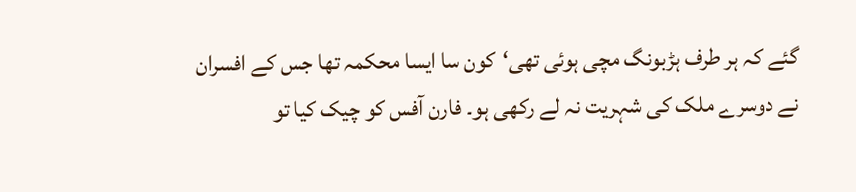گئے کہ ہر طرف ہڑبونگ مچی ہوئی تھی‘کون سا ایسا محکمہ تھا جس کے افسران نے دوسرے ملک کی شہریت نہ لے رکھی ہو۔ فارن آفس کو چیک کیا تو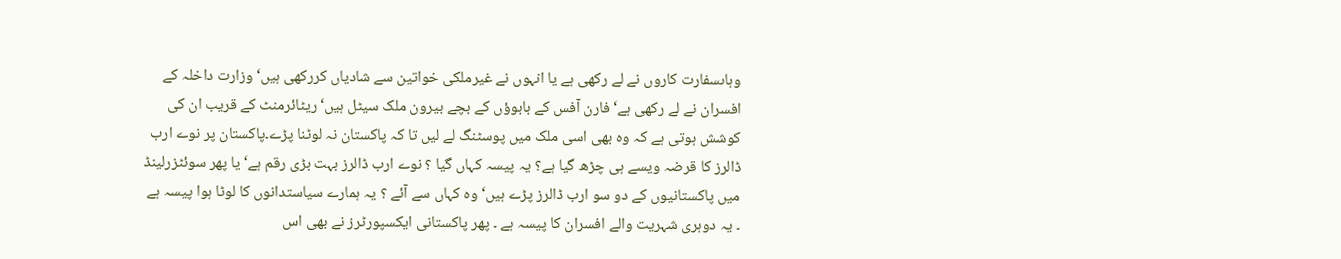وہاںسفارت کاروں نے لے رکھی ہے یا انہوں نے غیرملکی خواتین سے شادیاں کررکھی ہیں‘ وزارت داخلہ کے افسران نے لے رکھی ہے‘ فارن آفس کے بابوؤں کے بچے بیرون ملک سیٹل ہیں‘ ریٹائرمنٹ کے قریب ان کی کوشش ہوتی ہے کہ وہ بھی اسی ملک میں پوسٹنگ لے لیں تا کہ پاکستان نہ لوٹنا پڑے۔پاکستان پر نوے ارب ڈالرز کا قرضہ ویسے ہی چڑھ گیا ہے؟ یہ پیسہ کہاں گیا ؟ نوے ارب ڈالرز بہت بڑی رقم ہے‘ یا پھر سوئٹزرلینڈ میں پاکستانیوں کے دو سو ارب ڈالرز پڑے ہیں‘ وہ کہاں سے آئے ؟ یہ ہمارے سیاستدانوں کا لوٹا ہوا پیسہ ہے ۔ یہ دوہری شہریت والے افسران کا پیسہ ہے ۔ پھر پاکستانی ایکسپورٹرز نے بھی اس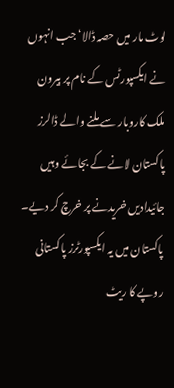لوٹ مار میں حصہ ڈالا‘ جب انہوں نے ایکسپورٹس کے نام پر بیرون ملک کاروبار سے ملنے والے ڈالرز پاکستان لانے کے بجائے وہیں جائیدادیں خریدنے پر خرچ کر دیے۔ پاکستان میں یہ ایکسپورٹرز پاکستانی روپے کا ریٹ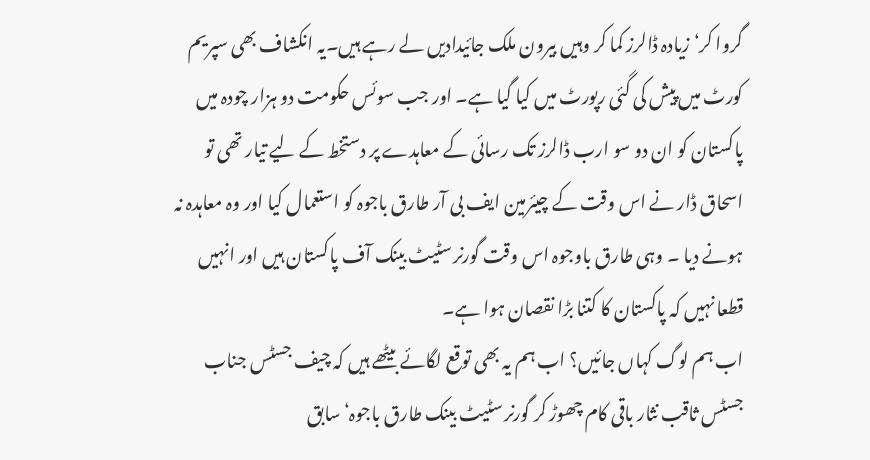گروا کر‘ زیادہ ڈالرز کما کر وہیں بیرون ملک جائیدادیں لے رہے ہیں۔یہ انکشاف بھی سپریم کورٹ میں پیش کی گئی رپورٹ میں کیا گیا ہے۔ اور جب سوئس حکومت دو ہزار چودہ میں پاکستان کو ان دو سو ارب ڈالرز تک رسائی کے معاہدے پر دستخط کے لیے تیار تھی تو اسحاق ڈار نے اس وقت کے چیئرمین ایف بی آر طارق باجوہ کو استعمال کیا اور وہ معاہدہ نہ ہونے دیا ۔ وہی طارق باوجوہ اس وقت گورنر سٹیٹ بینک آف پاکستان ہیں اور انہیں قطعا نہیں کہ پاکستان کا کتنا بڑا نقصان ہوا ہے۔
اب ہم لوگ کہاں جائیں؟ اب ہم یہ بھی توقع لگائے بیٹھے ہیں کہ چیف جسٹس جناب جسٹس ثاقب نثار باقی کام چھوڑ کر گورنر سٹیٹ بینک طارق باجوہ‘ سابق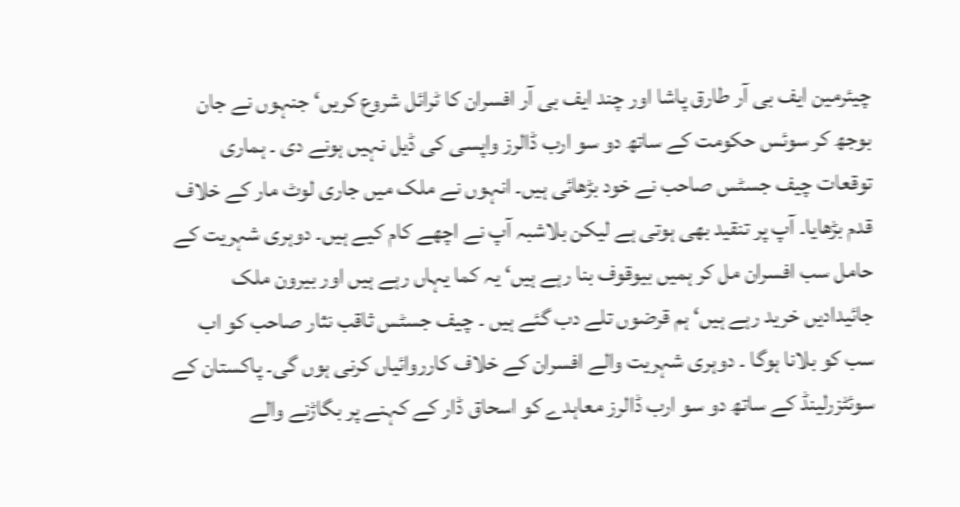چیئرمین ایف بی آر طارق پاشا اور چند ایف بی آر افسران کا ٹرائل شروع کریں‘ جنہوں نے جان بوجھ کر سوئس حکومت کے ساتھ دو سو ارب ڈالرز واپسی کی ڈیل نہیں ہونے دی ۔ ہماری توقعات چیف جسٹس صاحب نے خود بڑھائی ہیں۔ انہوں نے ملک میں جاری لوٹ مار کے خلاف قدم بڑھایا۔ آپ پر تنقید بھی ہوتی ہے لیکن بلاشبہ آپ نے اچھے کام کیے ہیں۔ دوہری شہریت کے حامل سب افسران مل کر ہمیں بیوقوف بنا رہے ہیں‘ یہ کما یہاں رہے ہیں اور بیرون ملک جائیدادیں خرید رہے ہیں‘ ہم قرضوں تلے دب گئے ہیں ۔ چیف جسٹس ثاقب نثار صاحب کو اب سب کو بلانا ہوگا ۔ دوہری شہریت والے افسران کے خلاف کارروائیاں کرنی ہوں گی۔ پاکستان کے سوئٹزرلینڈ کے ساتھ دو سو ارب ڈالرز معاہدے کو اسحاق ڈار کے کہنے پر بگاڑنے والے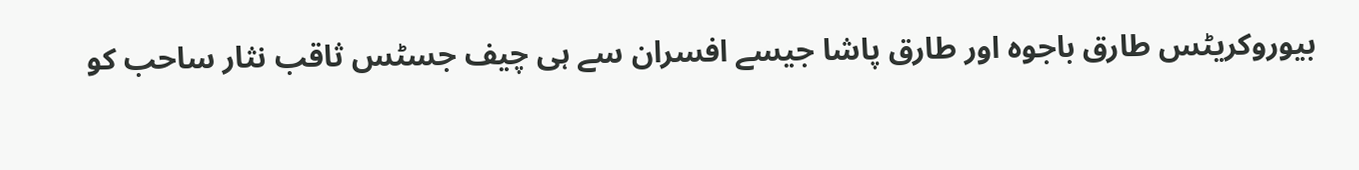بیوروکریٹس طارق باجوہ اور طارق پاشا جیسے افسران سے ہی چیف جسٹس ثاقب نثار ساحب کو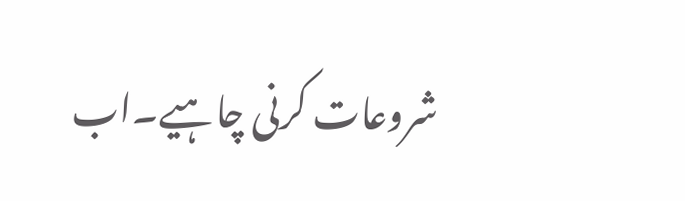شروعات کرنی چاہیے۔اب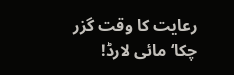رعایت کا وقت گزر چکا‘ مائی لارڈ!